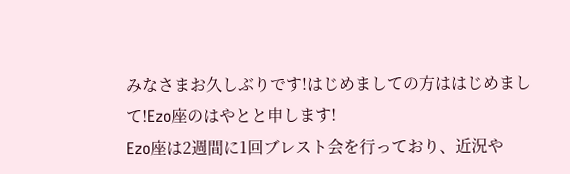みなさまお久しぶりです!はじめましての方ははじめまして!Ezo座のはやとと申します!
Ezo座は2週間に1回ブレスト会を行っており、近況や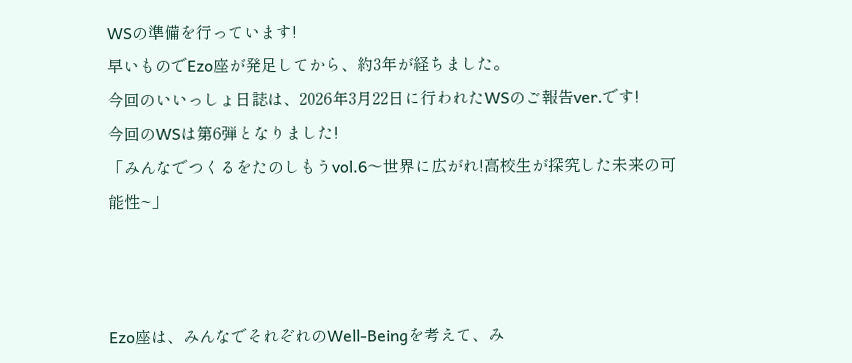WSの準備を行っています!
早いものでEzo座が発足してから、約3年が経ちました。
今回のいいっしょ日誌は、2026年3月22日に行われたWSのご報告ver.です!
今回のWSは第6弾となりました!
「みんなでつくるをたのしもうvol.6〜世界に広がれ!高校生が探究した未来の可能性~」



Ezo座は、みんなでそれぞれのWell-Beingを考えて、み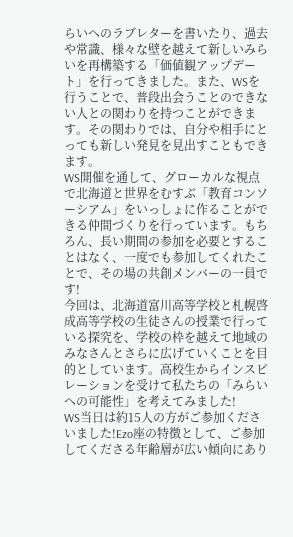らいへのラブレターを書いたり、過去や常識、様々な壁を越えて新しいみらいを再構築する「価値観アップデート」を行ってきました。また、WSを行うことで、普段出会うことのできない人との関わりを持つことができます。その関わりでは、自分や相手にとっても新しい発見を見出すこともできます。
WS開催を通して、グローカルな視点で北海道と世界をむすぶ「教育コンソーシアム」をいっしょに作ることができる仲間づくりを行っています。もちろん、長い期間の参加を必要とすることはなく、一度でも参加してくれたことで、その場の共創メンバーの一員です!
今回は、北海道富川高等学校と札幌啓成高等学校の生徒さんの授業で行っている探究を、学校の枠を越えて地域のみなさんとさらに広げていくことを目的としています。高校生からインスピレーションを受けて私たちの「みらいへの可能性」を考えてみました!
WS当日は約15人の方がご参加くださいました!Ezo座の特徴として、ご参加してくださる年齢層が広い傾向にあり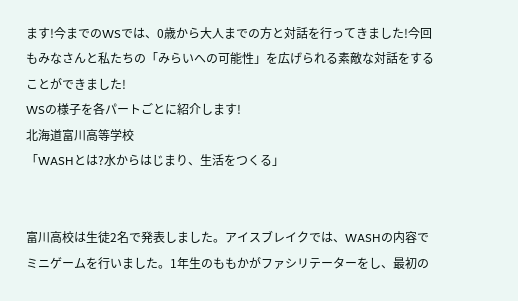ます!今までのWSでは、0歳から大人までの方と対話を行ってきました!今回もみなさんと私たちの「みらいへの可能性」を広げられる素敵な対話をすることができました!
WSの様子を各パートごとに紹介します!
北海道富川高等学校
「WASHとは?水からはじまり、生活をつくる」


富川高校は生徒2名で発表しました。アイスブレイクでは、WASHの内容でミニゲームを行いました。1年生のももかがファシリテーターをし、最初の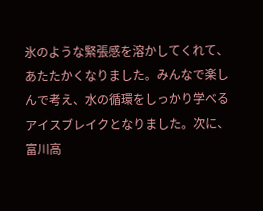氷のような緊張感を溶かしてくれて、あたたかくなりました。みんなで楽しんで考え、水の循環をしっかり学べるアイスブレイクとなりました。次に、富川高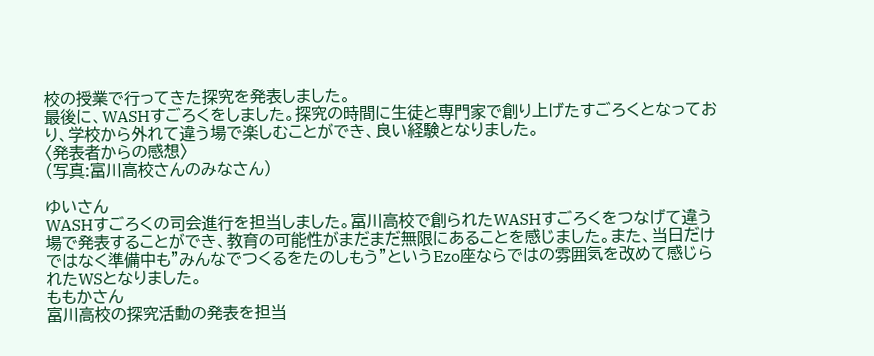校の授業で行ってきた探究を発表しました。
最後に、WASHすごろくをしました。探究の時間に生徒と専門家で創り上げたすごろくとなっており、学校から外れて違う場で楽しむことができ、良い経験となりました。
〈発表者からの感想〉
(写真:富川高校さんのみなさん)

ゆいさん
WASHすごろくの司会進行を担当しました。富川高校で創られたWASHすごろくをつなげて違う場で発表することができ、教育の可能性がまだまだ無限にあることを感じました。また、当日だけではなく準備中も”みんなでつくるをたのしもう”というEzo座ならではの雰囲気を改めて感じられたWSとなりました。
ももかさん
富川高校の探究活動の発表を担当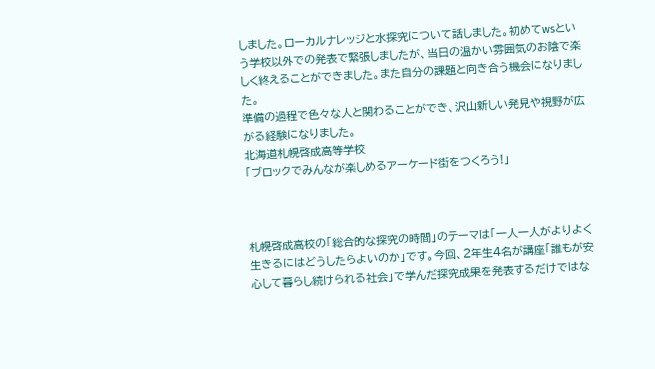しました。ローカルナレッジと水探究について話しました。初めてwsという学校以外での発表で緊張しましたが、当日の温かい雰囲気のお陰で楽しく終えることができました。また自分の課題と向き合う機会になりました。
準備の過程で色々な人と関わることができ、沢山新しい発見や視野が広がる経験になりました。
北海道札幌啓成高等学校
「ブロックでみんなが楽しめるアーケード街をつくろう!」



札幌啓成高校の「総合的な探究の時間」のテーマは「一人一人がよりよく生きるにはどうしたらよいのか」です。今回、2年生4名が講座「誰もが安心して暮らし続けられる社会」で学んだ探究成果を発表するだけではな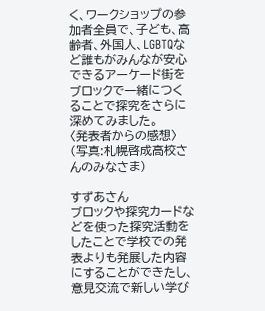く、ワークショップの参加者全員で、子ども、高齢者、外国人、LGBTQなど誰もがみんなが安心できるアーケード街をブロックで一緒につくることで探究をさらに深めてみました。
〈発表者からの感想〉
(写真:札幌啓成高校さんのみなさま)

すずあさん
ブロックや探究カードなどを使った探究活動をしたことで学校での発表よりも発展した内容にすることができたし、意見交流で新しい学び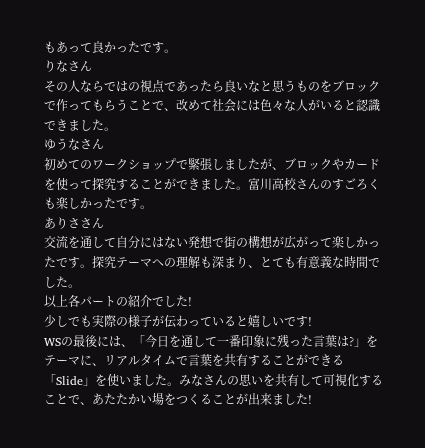もあって良かったです。
りなさん
その人ならではの視点であったら良いなと思うものをブロックで作ってもらうことで、改めて社会には色々な人がいると認識できました。
ゆうなさん
初めてのワークショップで緊張しましたが、ブロックやカードを使って探究することができました。富川高校さんのすごろくも楽しかったです。
ありささん
交流を通して自分にはない発想で街の構想が広がって楽しかったです。探究テーマへの理解も深まり、とても有意義な時間でした。
以上各パートの紹介でした!
少しでも実際の様子が伝わっていると嬉しいです!
WSの最後には、「今日を通して一番印象に残った言葉は?」をテーマに、リアルタイムで言葉を共有することができる「Slide」を使いました。みなさんの思いを共有して可視化することで、あたたかい場をつくることが出来ました!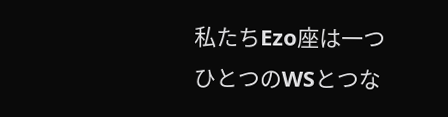私たちEzo座は一つひとつのWSとつな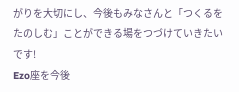がりを大切にし、今後もみなさんと「つくるをたのしむ」ことができる場をつづけていきたいです!
Ezo座を今後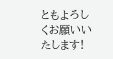ともよろしくお願いいたします!